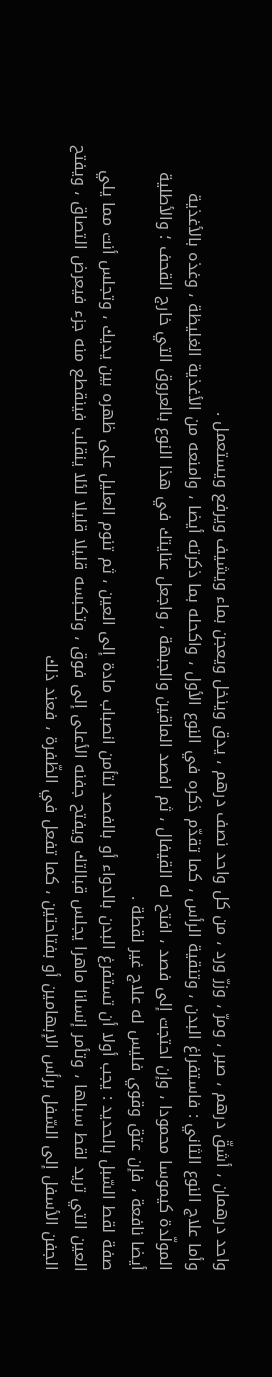واحد درهمان ، أشقّ درهم ، صبر ، ومرّ ، وزرّ ورد ، من كل واحد نصف درهم ، يدق وينخل ويعجن بماء ويشيف ويرفع ويستعمل .
وأما علاج النوع الثاني : فاستفراغ البدن ، وتنقية الرأس ، كما تقدّم ذكره في النوع الأول ، واكحله بما ذكرته أيضا ، وامنعه من الأغذية الغليظة ، وغذه بالأغذية المولّدة كيموسا محمودا ، وإن احتجت إلى فصد ، افتح له القيفال ، ثم افصد الماقين والجبهة ، واجعل عنايتك في هذا النوع بالعروق التي خارج القحف ؛ والأطلية أيضا نافعة ، فإن عتق وقوي فليس له علاج غير لقطة .
صفة لقط السّبل بالحديد : يجب أولا أن تستفرغ البدن بالدواء أو بالفصد لتأمن انصباب مادة إلى العين ، ثم تنوم العليل على ظهره بين يديك ، وتجلس أنت مما يلي العين التي تريد لقط سبلها ، وتأمر إنسانا ماهرا يجلس قبالتك ويفتح جفنه الأعلى إلى فوق ، وتكبسه قليلا قليلا لئلا ينقلب فينقطع منه جزء فيعرض التصاق ، ويفتح الجفن الأسفل إلى السّفل برأس الإبهامين أو بفتاحتين ، كما تفعل في الظّفرة ، فعند ذلك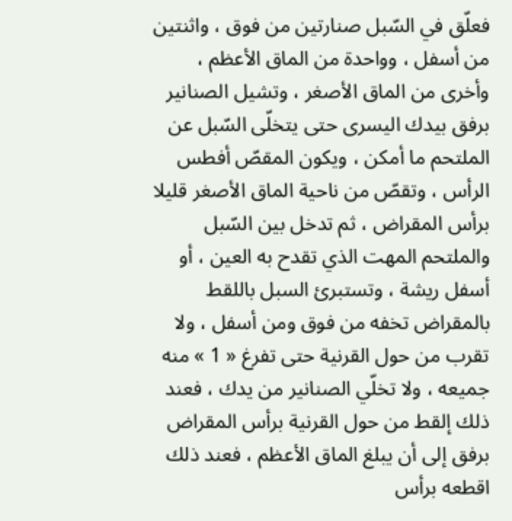فعلّق في السّبل صنارتين من فوق ، واثنتين من أسفل ، وواحدة من الماق الأعظم ، وأخرى من الماق الأصغر ، وتشيل الصنانير برفق بيدك اليسرى حتى يتخلّى السّبل عن الملتحم ما أمكن ، ويكون المقصّ أفطس الرأس ، وتقصّ من ناحية الماق الأصغر قليلا برأس المقراض ، ثم تدخل بين السّبل والملتحم المهت الذي تقدح به العين ، أو أسفل ريشة ، وتستبرئ السبل باللقط بالمقراض تخفه من فوق ومن أسفل ، ولا تقرب من حول القرنية حتى تفرغ « 1 » منه جميعه ، ولا تخلّي الصنانير من يدك ، فعند ذلك إلقط من حول القرنية برأس المقراض برفق إلى أن يبلغ الماق الأعظم ، فعند ذلك اقطعه برأس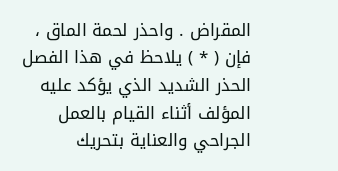المقراض . واحذر لحمة الماق ، فإن ( * ) يلاحظ في هذا الفصل الحذر الشديد الذي يؤكد عليه المؤلف أثناء القيام بالعمل الجراحي والعناية بتحريك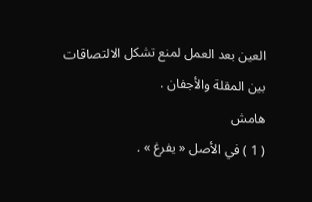العين بعد العمل لمنع تشكل الالتصاقات بين المقلة والأجفان .
هامش
( 1 ) في الأصل « يفرغ » .